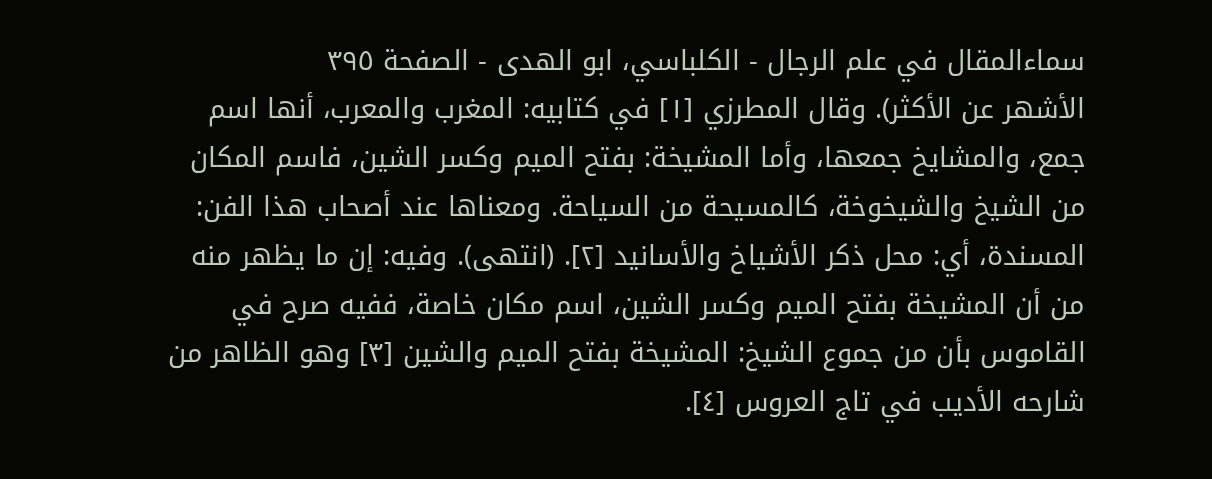سماءالمقال في علم الرجال - الكلباسي، ابو الهدى - الصفحة ٣٩٥
الأشهر عن الأكثر). وقال المطرزي [١] في كتابيه: المغرب والمعرب، أنها اسم جمع، والمشايخ جمعها، وأما المشيخة: بفتح الميم وكسر الشين، فاسم المكان من الشيخ والشيخوخة، كالمسيحة من السياحة. ومعناها عند أصحاب هذا الفن: المسندة، أي: محل ذكر الأشياخ والأسانيد [٢]. (انتهى). وفيه: إن ما يظهر منه من أن المشيخة بفتح الميم وكسر الشين، اسم مكان خاصة، ففيه صرح في القاموس بأن من جموع الشيخ: المشيخة بفتح الميم والشين [٣] وهو الظاهر من شارحه الأديب في تاج العروس [٤].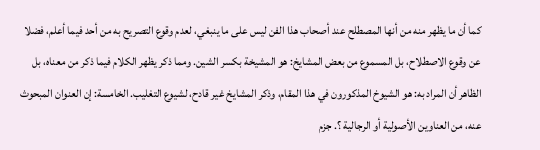كما أن ما يظهر منه من أنها المصطلح عند أصحاب هذا الفن ليس على ما ينبغي، لعدم وقوع التصريح به من أحد فيما أعلم، فضلا عن وقوع الاصطلاح، بل المسموع من بعض المشايخ: هو المشيخة بكسر الشين. ومما ذكر يظهر الكلام فيما ذكر من معناه، بل الظاهر أن المراد به: هو الشيوخ المذكورون في هذا المقام، وذكر المشايخ غير قادح، لشيوع التغليب. الخامسة: إن العنوان المبحوث عنه، من العناوين الأصولية أو الرجالية ؟. جزم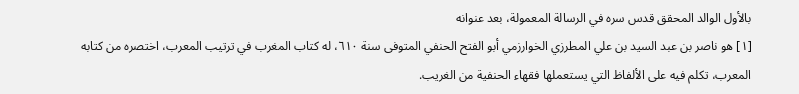بالأول الوالد المحقق قدس سره في الرسالة المعمولة، بعد عنوانه
[١] هو ناصر بن عبد السيد بن علي المطرزي الخوارزمي أبو الفتح الحنفي المتوفى سنة ٦١٠، له كتاب المغرب في ترتيب المعرب، اختصره من كتابه المعرب، تكلم فيه على الألفاظ التي يستعملها فقهاء الحنفية من الغريب.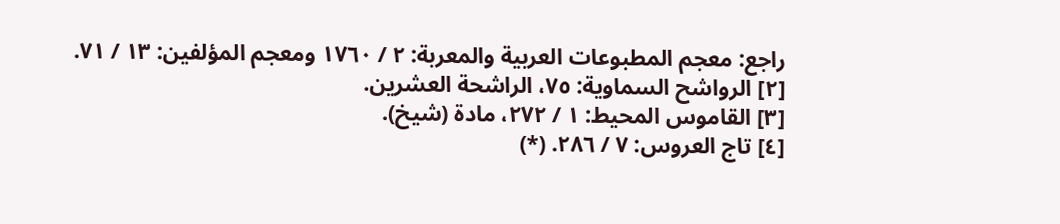راجع: معجم المطبوعات العربية والمعربة: ٢ / ١٧٦٠ ومعجم المؤلفين: ١٣ / ٧١.
[٢] الرواشح السماوية: ٧٥، الراشحة العشرين.
[٣] القاموس المحيط: ١ / ٢٧٢، مادة (شيخ).
[٤] تاج العروس: ٧ / ٢٨٦. (*)